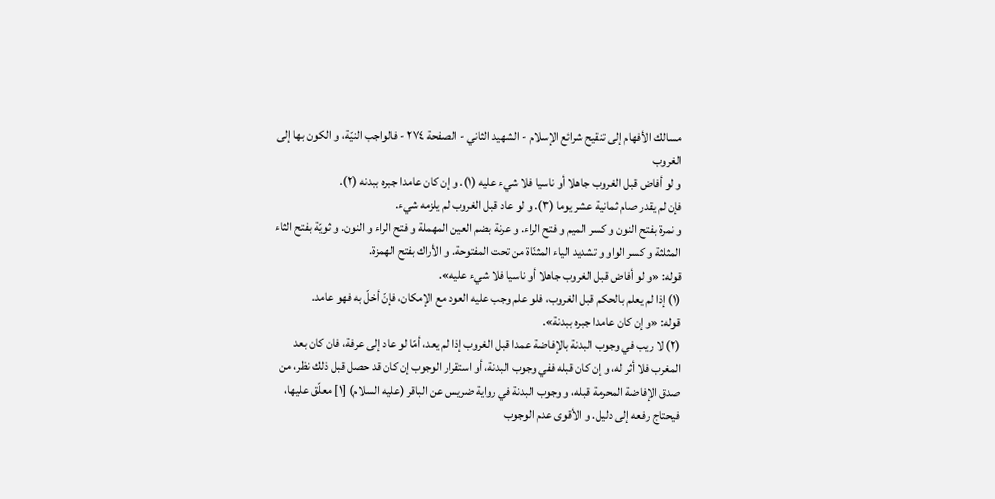مسالك الأفهام إلى تنقيح شرائع الإسلام - الشهيد الثاني - الصفحة ٢٧٤ - فالواجب النيّة، و الكون بها إلى الغروب
و لو أفاض قبل الغروب جاهلا أو ناسيا فلا شيء عليه (١). و إن كان عامدا جبره ببدنه (٢).
فإن لم يقدر صام ثمانية عشر يوما (٣). و لو عاد قبل الغروب لم يلزمه شيء.
و نمرة بفتح النون و كسر الميم و فتح الراء. و عرنة بضم العين المهملة و فتح الراء و النون. و ثويّة بفتح الثاء المثلثة و كسر الواو و تشديد الياء المثنّاة من تحت المفتوحة. و الأراك بفتح الهمزة.
قوله: «و لو أفاض قبل الغروب جاهلا أو ناسيا فلا شيء عليه».
(١) إذا لم يعلم بالحكم قبل الغروب، فلو علم وجب عليه العود مع الإمكان، فإنّ أخلّ به فهو عامد.
قوله: «و إن كان عامدا جبره ببدنة».
(٢) لا ريب في وجوب البدنة بالإفاضة عمدا قبل الغروب إذا لم يعد، أمّا لو عاد إلى عرفة، فان كان بعد المغرب فلا أثر له، و إن كان قبله ففي وجوب البدنة، أو استقرار الوجوب إن كان قد حصل قبل ذلك نظر، من صدق الإفاضة المحرمة قبله، و وجوب البدنة في رواية ضريس عن الباقر (عليه السلام) [١] معلّق عليها، فيحتاج رفعه إلى دليل. و الأقوى عدم الوجوب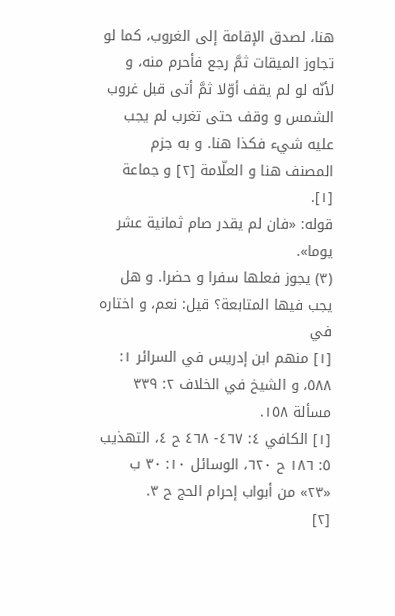هنا، لصدق الإقامة إلى الغروب، كما لو تجاوز الميقات ثمَّ رجع فأحرم منه، و لأنّه لو لم يقف أوّلا ثمَّ أتى قبل غروب الشمس و وقف حتى تغرب لم يجب عليه شيء فكذا هنا. و به جزم المصنف هنا و العلّامة [٢] و جماعة [١].
قوله: «فان لم يقدر صام ثمانية عشر يوما».
(٣) يجوز فعلها سفرا و حضرا. و هل يجب فيها المتابعة؟ قيل: نعم، و اختاره في
[١] منهم ابن إدريس في السرائر ١: ٥٨٨، و الشيخ في الخلاف ٢: ٣٣٩ مسألة ١٥٨.
[١] الكافي ٤: ٤٦٧- ٤٦٨ ح ٤، التهذيب ٥: ١٨٦ ح ٦٢٠، الوسائل ١٠: ٣٠ ب «٢٣» من أبواب إحرام الحج ح ٣.
[٢]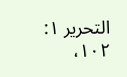التحرير ١: ١٠٢،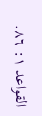القواعد ١: ٨٦.